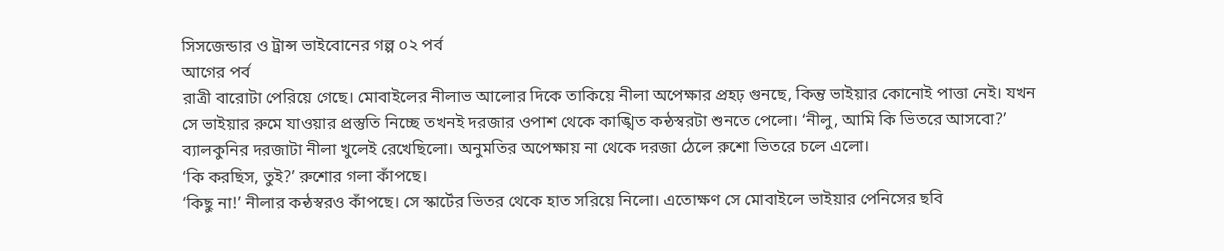সিসজেন্ডার ও ট্রান্স ভাইবোনের গল্প ০২ পর্ব
আগের পর্ব
রাত্রী বারোটা পেরিয়ে গেছে। মোবাইলের নীলাভ আলোর দিকে তাকিয়ে নীলা অপেক্ষার প্রহঢ় গুনছে, কিন্তু ভাইয়ার কোনোই পাত্তা নেই। যখন সে ভাইয়ার রুমে যাওয়ার প্রস্তুতি নিচ্ছে তখনই দরজার ওপাশ থেকে কাঙ্খিত কন্ঠস্বরটা শুনতে পেলো। ‘নীলু, আমি কি ভিতরে আসবো?’ ব্যালকুনির দরজাটা নীলা খুলেই রেখেছিলো। অনুমতির অপেক্ষায় না থেকে দরজা ঠেলে রুশো ভিতরে চলে এলো।
‘কি করছিস, তুই?’ রুশোর গলা কাঁপছে।
‘কিছু না!’ নীলার কন্ঠস্বরও কাঁপছে। সে স্কার্টের ভিতর থেকে হাত সরিয়ে নিলো। এতোক্ষণ সে মোবাইলে ভাইয়ার পেনিসের ছবি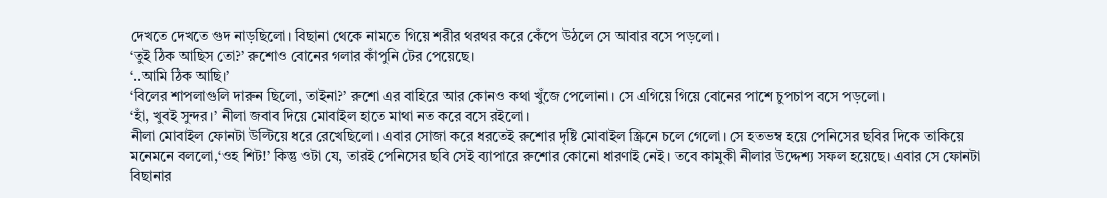দেখতে দেখতে গুদ নাড়ছিলো। বিছানা থেকে নামতে গিয়ে শরীর থরথর করে কেঁপে উঠলে সে আবার বসে পড়লো।
‘তুই ঠিক আছিস তো?’ রুশোও বোনের গলার কাঁপুনি টের পেয়েছে।
‘..আমি ঠিক আছি।’
‘বিলের শাপলাগুলি দারুন ছিলো, তাইনা?’ রুশো এর বাহিরে আর কোনও কথা খুঁজে পেলোনা। সে এগিয়ে গিয়ে বোনের পাশে চুপচাপ বসে পড়লো।
‘হাঁ, খুবই সুন্দর।’ নীলা জবাব দিয়ে মোবাইল হাতে মাথা নত করে বসে রইলো।
নীলা মোবাইল ফোনটা উল্টিয়ে ধরে রেখেছিলো। এবার সোজা করে ধরতেই রুশোর দৃষ্টি মোবাইল স্ক্রিনে চলে গেলো। সে হতভম্ব হয়ে পেনিসের ছবির দিকে তাকিয়ে মনেমনে বললো,‘ওহ শিট!’ কিন্তু ওটা যে, তারই পেনিসের ছবি সেই ব্যাপারে রুশোর কোনো ধারণাই নেই। তবে কামুকী নীলার উদ্দেশ্য সফল হয়েছে। এবার সে ফোনটা বিছানার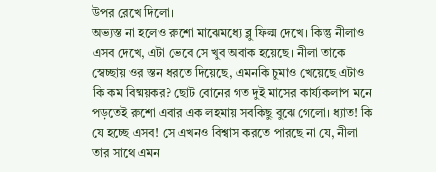উপর রেখে দিলো।
অভ্যস্ত না হলেও রুশো মাঝেমধ্যে ব্লু ফিল্ম দেখে। কিন্তু নীলাও এসব দেখে, এটা ভেবে সে খুব অবাক হয়েছে। নীলা তাকে স্বেচ্ছায় ওর স্তন ধরতে দিয়েছে, এমনকি চুমাও খেয়েছে এটাও কি কম বিষ্ময়কর? ছোট বোনের গত দুই মাসের কার্য্যকলাপ মনে পড়তেই রুশো এবার এক লহমায় সবকিছু বুঝে গেলো। ধ্যাত! কি যে হচ্ছে এসব! সে এখনও বিশ্বাস করতে পারছে না যে, নীলা তার সাথে এমন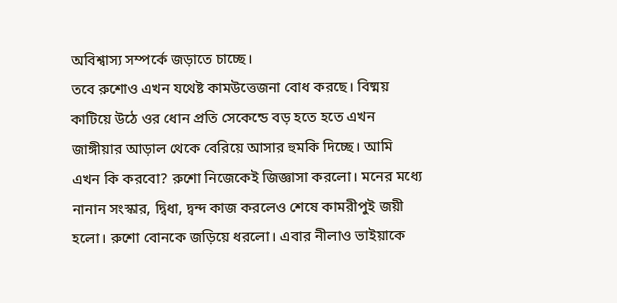অবিশ্বাস্য সম্পর্কে জড়াতে চাচ্ছে।
তবে রুশোও এখন যথেষ্ট কামউত্তেজনা বোধ করছে। বিষ্ময় কাটিয়ে উঠে ওর ধোন প্রতি সেকেন্ডে বড় হতে হতে এখন জাঙ্গীয়ার আড়াল থেকে বেরিয়ে আসার হুমকি দিচ্ছে। আমি এখন কি করবো? রুশো নিজেকেই জিজ্ঞাসা করলো। মনের মধ্যে নানান সংস্কার, দ্বিধা, দ্বন্দ কাজ করলেও শেষে কামরীপুই জয়ী হলো। রুশো বোনকে জড়িয়ে ধরলো। এবার নীলাও ভাইয়াকে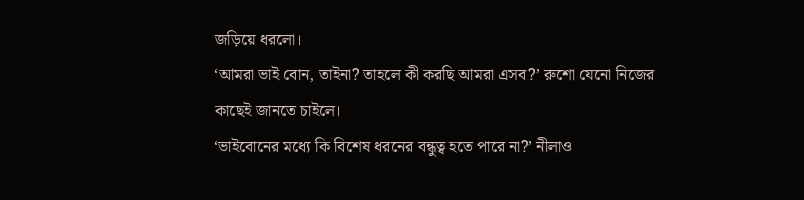জড়িয়ে ধরলো।
‘আমরা ভাই বোন, তাইনা? তাহলে কী করছি আমরা এসব?’ রুশো যেনো নিজের কাছেই জানতে চাইলে।
‘ভাইবোনের মধ্যে কি বিশেষ ধরনের বন্ধুত্ব হতে পারে না?’ নীলাও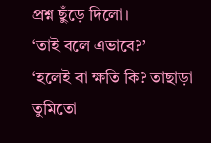প্রশ্ন ছুঁড়ে দিলো।
‘তাই বলে এভাবে?’
‘হলেই বা ক্ষতি কি? তাছাড়া তুমিতো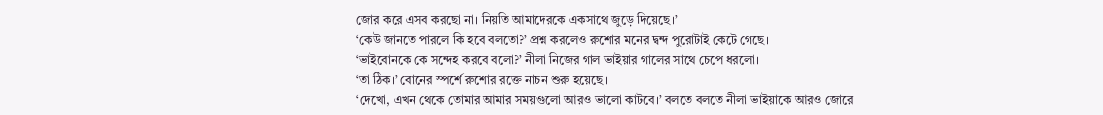জোর করে এসব করছো না। নিয়তি আমাদেরকে একসাথে জুড়ে দিয়েছে।’
‘কেউ জানতে পারলে কি হবে বলতো?’ প্রশ্ন করলেও রুশোর মনের দ্বন্দ পুরোটাই কেটে গেছে।
‘ভাইবোনকে কে সন্দেহ করবে বলো?’ নীলা নিজের গাল ভাইয়ার গালের সাথে চেপে ধরলো।
‘তা ঠিক।’ বোনের স্পর্শে রুশোর রক্তে নাচন শুরু হয়েছে।
‘দেখো, এখন থেকে তোমার আমার সময়গুলো আরও ভালো কাটবে।’ বলতে বলতে নীলা ভাইয়াকে আরও জোরে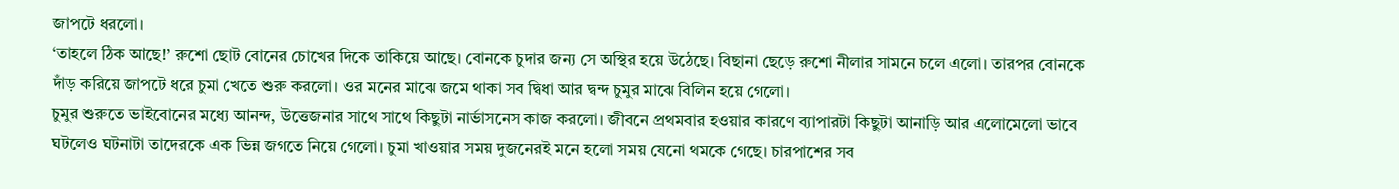জাপটে ধরলো।
‘তাহলে ঠিক আছে!’ রুশো ছোট বোনের চোখের দিকে তাকিয়ে আছে। বোনকে চুদার জন্য সে অস্থির হয়ে উঠেছে। বিছানা ছেড়ে রুশো নীলার সামনে চলে এলো। তারপর বোনকে দাঁড় করিয়ে জাপটে ধরে চুমা খেতে শুরু করলো। ওর মনের মাঝে জমে থাকা সব দ্বিধা আর দ্বন্দ চুমুর মাঝে বিলিন হয়ে গেলো।
চুমুর শুরুতে ভাইবোনের মধ্যে আনন্দ, উত্তেজনার সাথে সাথে কিছুটা নার্ভাসনেস কাজ করলো। জীবনে প্রথমবার হওয়ার কারণে ব্যাপারটা কিছুটা আনাড়ি আর এলোমেলো ভাবে ঘটলেও ঘটনাটা তাদেরকে এক ভিন্ন জগতে নিয়ে গেলো। চুমা খাওয়ার সময় দুজনেরই মনে হলো সময় যেনো থমকে গেছে। চারপাশের সব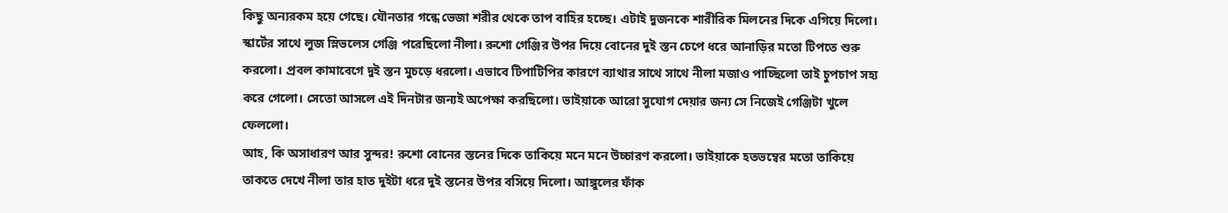কিছু অন্যরকম হয়ে গেছে। যৌনতার গন্ধে ভেজা শরীর থেকে তাপ বাহির হচ্ছে। এটাই দুজনকে শারীরিক মিলনের দিকে এগিয়ে দিলো।
স্কার্টের সাথে লুজ স্লিভলেস গেঞ্জি পরেছিলো নীলা। রুশো গেঞ্জির উপর দিয়ে বোনের দুই স্তন চেপে ধরে আনাড়ির মতো টিপতে শুরু করলো। প্রবল কামাবেগে দুই স্তন মুচড়ে ধরলো। এভাবে টিপাটিপির কারণে ব্যাথার সাথে সাথে নীলা মজাও পাচ্ছিলো তাই চুপচাপ সহ্য করে গেলো। সেতো আসলে এই দিনটার জন্যই অপেক্ষা করছিলো। ভাইয়াকে আরো সুযোগ দেয়ার জন্য সে নিজেই গেঞ্জিটা খুলে ফেললো।
আহ, কি অসাধারণ আর সুন্দর! রুশো বোনের স্তনের দিকে তাকিয়ে মনে মনে উচ্চারণ করলো। ভাইয়াকে হতভম্বের মতো তাকিয়ে তাকতে দেখে নীলা তার হাত দুইটা ধরে দুই স্তনের উপর বসিয়ে দিলো। আঙ্গুলের ফাঁক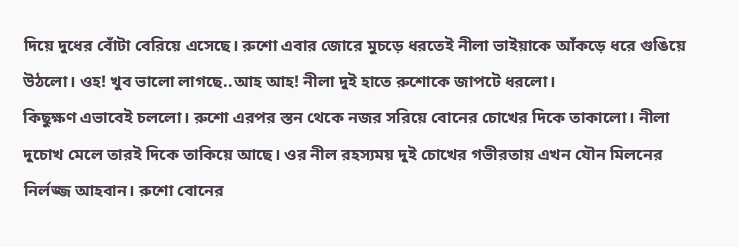দিয়ে দুধের বোঁটা বেরিয়ে এসেছে। রুশো এবার জোরে মুচড়ে ধরতেই নীলা ভাইয়াকে আঁকড়ে ধরে গুঙিয়ে উঠলো। ওহ! খুব ভালো লাগছে..আহ আহ! নীলা দুই হাতে রুশোকে জাপটে ধরলো।
কিছুক্ষণ এভাবেই চললো। রুশো এরপর স্তন থেকে নজর সরিয়ে বোনের চোখের দিকে তাকালো। নীলা দুচোখ মেলে তারই দিকে তাকিয়ে আছে। ওর নীল রহস্যময় দুই চোখের গভীরতায় এখন যৌন মিলনের নির্লজ্জ আহবান। রুশো বোনের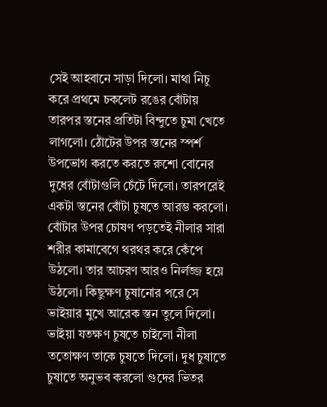সেই আহবানে সাড়া দিলো। মাথা নিচু করে প্রথমে চকলেট রঙের বোঁটায় তারপর স্তনের প্রতিটা বিন্দুতে চুমা খেতে লাগলো। ঠোঁটের উপর স্তনের স্পর্শ উপভোগ করতে করতে রুশো বোনের দুধের বোঁটাগুলি চেঁটে দিলো। তারপরেই একটা স্তনের বোঁটা চুষতে আরম্ভ করলো।
বোঁটার উপর চোষণ পড়তেই নীলার সারা শরীর কামাবেগে থরথর করে কেঁপে উঠলো। তার আচরণ আরও নির্লজ্জ হয়ে উঠলো। কিছুক্ষণ চুষানোর পরে সে ভাইয়ার মুখে আরেক স্তন তুলে দিলো। ভাইয়া যতক্ষণ চুষতে চাইলো নীলা ততোক্ষণ তাকে চুষতে দিলো। দুধ চুষাতে চুষাতে অনুভব করলো গুদের ভিতর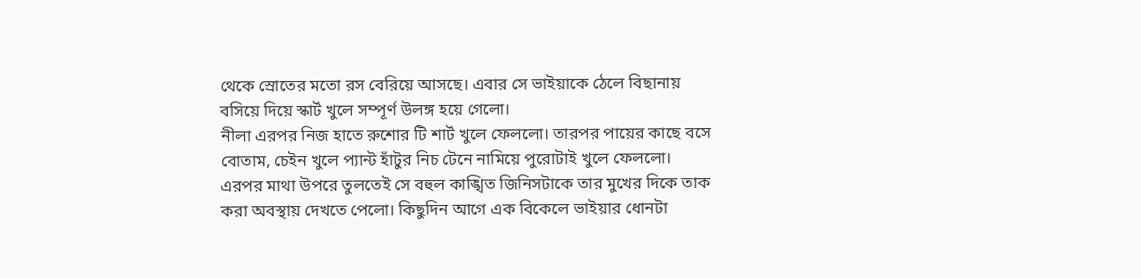থেকে স্রোতের মতো রস বেরিয়ে আসছে। এবার সে ভাইয়াকে ঠেলে বিছানায় বসিয়ে দিয়ে স্কার্ট খুলে সম্পূর্ণ উলঙ্গ হয়ে গেলো।
নীলা এরপর নিজ হাতে রুশোর টি শার্ট খুলে ফেললো। তারপর পায়ের কাছে বসে বোতাম, চেইন খুলে প্যান্ট হাঁটুর নিচ টেনে নামিয়ে পুরোটাই খুলে ফেললো। এরপর মাথা উপরে তুলতেই সে বহুল কাঙ্খিত জিনিসটাকে তার মুখের দিকে তাক করা অবস্থায় দেখতে পেলো। কিছুদিন আগে এক বিকেলে ভাইয়ার ধোনটা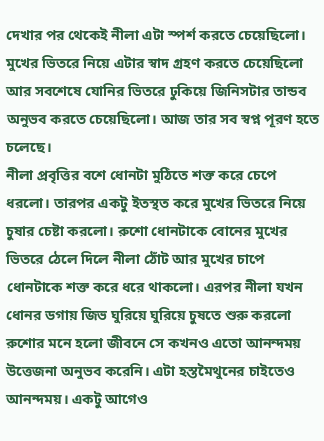দেখার পর থেকেই নীলা এটা স্পর্শ করতে চেয়েছিলো। মুখের ভিতরে নিয়ে এটার স্বাদ গ্রহণ করতে চেয়েছিলো আর সবশেষে যোনির ভিতরে ঢুকিয়ে জিনিসটার তান্ডব অনুভব করতে চেয়েছিলো। আজ তার সব স্বপ্ন পূরণ হতে চলেছে।
নীলা প্রবৃত্তির বশে ধোনটা মুঠিতে শক্ত করে চেপে ধরলো। তারপর একটু ইতস্থত করে মুখের ভিতরে নিয়ে চুষার চেষ্টা করলো। রুশো ধোনটাকে বোনের মুখের ভিতরে ঠেলে দিলে নীলা ঠোঁট আর মুখের চাপে ধোনটাকে শক্ত করে ধরে থাকলো। এরপর নীলা যখন ধোনর ডগায় জিভ ঘুরিয়ে ঘুরিয়ে চুষতে শুরু করলো রুশোর মনে হলো জীবনে সে কখনও এতো আনন্দময় উত্তেজনা অনুভব করেনি। এটা হস্তমৈথুনের চাইতেও আনন্দময়। একটু আগেও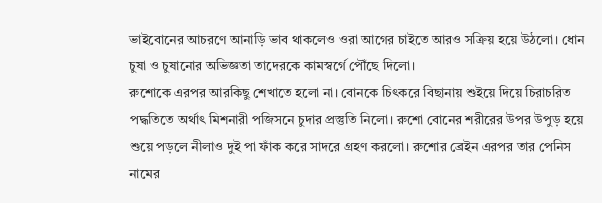ভাইবোনের আচরণে আনাড়ি ভাব থাকলেও ওরা আগের চাইতে আরও সক্রিয় হয়ে উঠলো। ধোন চুষা ও চুষানোর অভিজ্ঞতা তাদেরকে কামস্বর্গে পৌঁছে দিলো।
রুশোকে এরপর আরকিছু শেখাতে হলো না। বোনকে চিৎকরে বিছানায় শুইয়ে দিয়ে চিরাচরিত পদ্ধতিতে অর্থাৎ মিশনারী পজিসনে চুদার প্রস্তুতি নিলো। রুশো বোনের শরীরের উপর উপুড় হয়ে শুয়ে পড়লে নীলাও দুই পা ফাঁক করে সাদরে গ্রহণ করলো। রুশোর ব্রেইন এরপর তার পেনিস নামের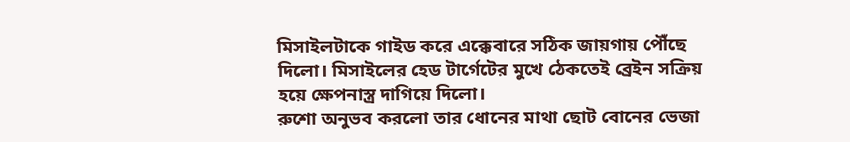মিসাইলটাকে গাইড করে এক্কেবারে সঠিক জায়গায় পৌঁছে দিলো। মিসাইলের হেড টার্গেটের মুখে ঠেকতেই ব্রেইন সক্রিয় হয়ে ক্ষেপনাস্ত্র দাগিয়ে দিলো।
রুশো অনুভব করলো তার ধোনের মাথা ছোট বোনের ভেজা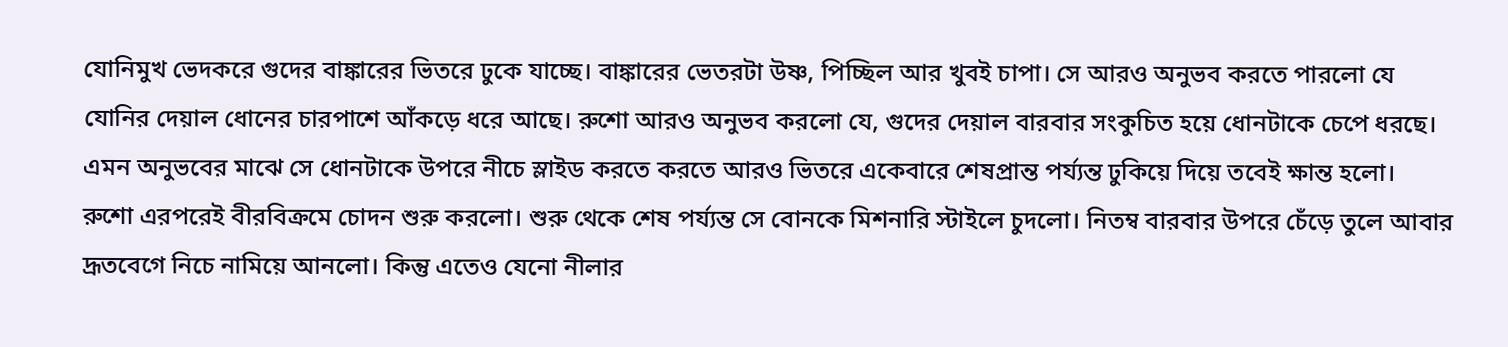যোনিমুখ ভেদকরে গুদের বাঙ্কারের ভিতরে ঢুকে যাচ্ছে। বাঙ্কারের ভেতরটা উষ্ণ, পিচ্ছিল আর খুবই চাপা। সে আরও অনুভব করতে পারলো যে যোনির দেয়াল ধোনের চারপাশে আঁকড়ে ধরে আছে। রুশো আরও অনুভব করলো যে, গুদের দেয়াল বারবার সংকুচিত হয়ে ধোনটাকে চেপে ধরছে। এমন অনুভবের মাঝে সে ধোনটাকে উপরে নীচে স্লাইড করতে করতে আরও ভিতরে একেবারে শেষপ্রান্ত পর্য্যন্ত ঢুকিয়ে দিয়ে তবেই ক্ষান্ত হলো।
রুশো এরপরেই বীরবিক্রমে চোদন শুরু করলো। শুরু থেকে শেষ পর্য্যন্ত সে বোনকে মিশনারি স্টাইলে চুদলো। নিতম্ব বারবার উপরে চেঁড়ে তুলে আবার দ্রূতবেগে নিচে নামিয়ে আনলো। কিন্তু এতেও যেনো নীলার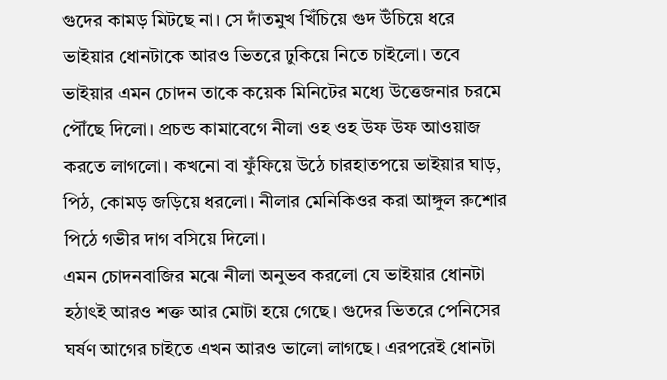গুদের কামড় মিটছে না। সে দাঁতমুখ খিঁচিয়ে গুদ উঁচিয়ে ধরে ভাইয়ার ধোনটাকে আরও ভিতরে ঢুকিয়ে নিতে চাইলো। তবে ভাইয়ার এমন চোদন তাকে কয়েক মিনিটের মধ্যে উত্তেজনার চরমে পৌঁছে দিলো। প্রচন্ড কামাবেগে নীলা ওহ ওহ উফ উফ আওয়াজ করতে লাগলো। কখনো বা ফুঁফিয়ে উঠে চারহাতপয়ে ভাইয়ার ঘাড়, পিঠ, কোমড় জড়িয়ে ধরলো। নীলার মেনিকিওর করা আঙ্গুল রুশোর পিঠে গভীর দাগ বসিয়ে দিলো।
এমন চোদনবাজির মঝে নীলা অনুভব করলো যে ভাইয়ার ধোনটা হঠাৎই আরও শক্ত আর মোটা হয়ে গেছে। গুদের ভিতরে পেনিসের ঘর্ষণ আগের চাইতে এখন আরও ভালো লাগছে। এরপরেই ধোনটা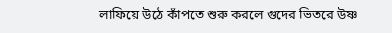লাফিয়ে উঠে কাঁপতে শুরু করলে গুদের ভিতরে উষ্ণ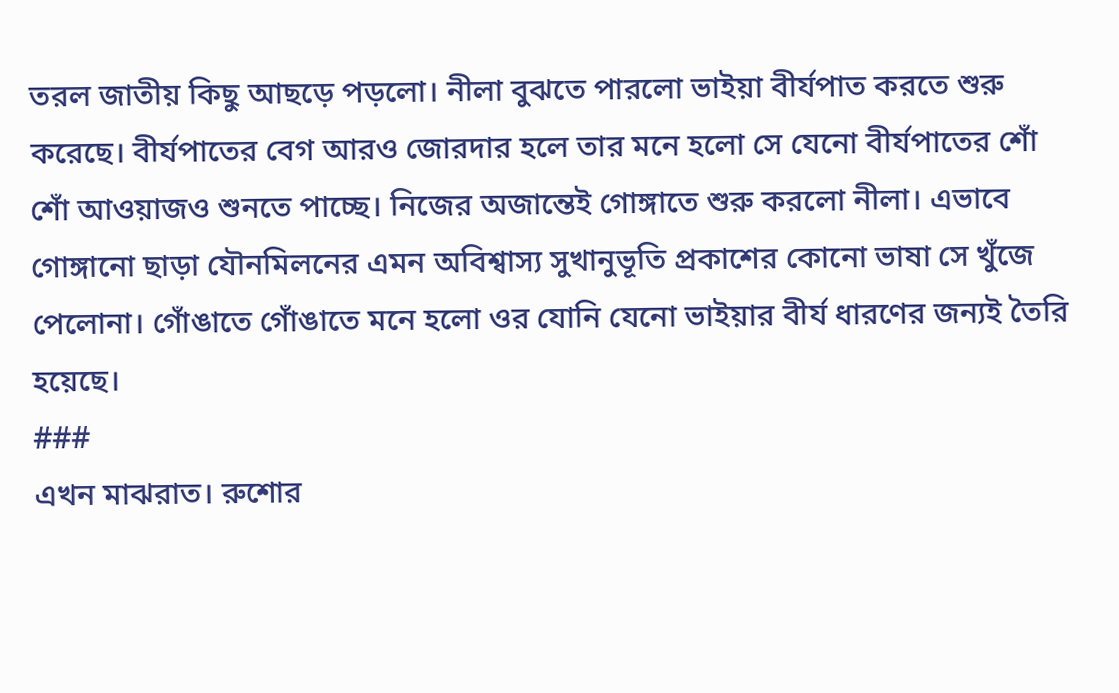তরল জাতীয় কিছু আছড়ে পড়লো। নীলা বুঝতে পারলো ভাইয়া বীর্যপাত করতে শুরু করেছে। বীর্যপাতের বেগ আরও জোরদার হলে তার মনে হলো সে যেনো বীর্যপাতের শোঁ শোঁ আওয়াজও শুনতে পাচ্ছে। নিজের অজান্তেই গোঙ্গাতে শুরু করলো নীলা। এভাবে গোঙ্গানো ছাড়া যৌনমিলনের এমন অবিশ্বাস্য সুখানুভূতি প্রকাশের কোনো ভাষা সে খুঁজে পেলোনা। গোঁঙাতে গোঁঙাতে মনে হলো ওর যোনি যেনো ভাইয়ার বীর্য ধারণের জন্যই তৈরি হয়েছে।
###
এখন মাঝরাত। রুশোর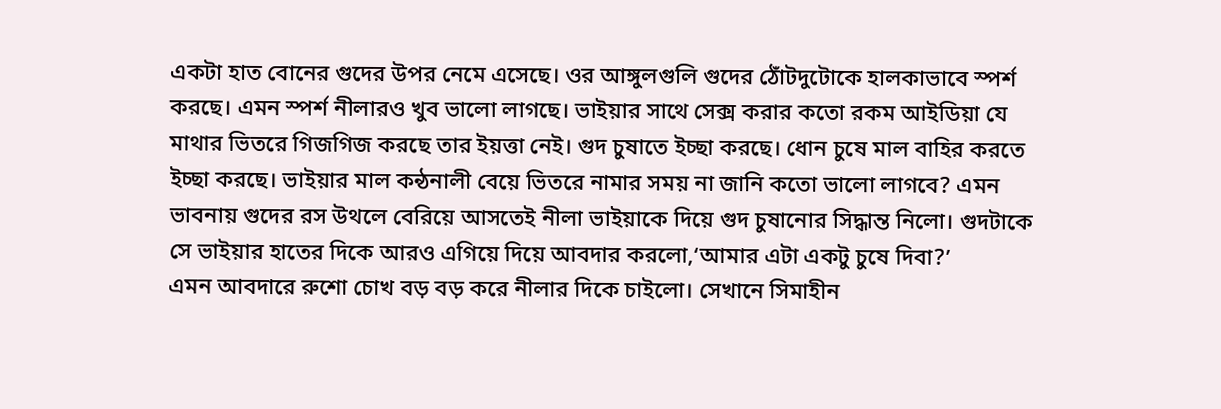একটা হাত বোনের গুদের উপর নেমে এসেছে। ওর আঙ্গুলগুলি গুদের ঠোঁটদুটোকে হালকাভাবে স্পর্শ করছে। এমন স্পর্শ নীলারও খুব ভালো লাগছে। ভাইয়ার সাথে সেক্স করার কতো রকম আইডিয়া যে মাথার ভিতরে গিজগিজ করছে তার ইয়ত্তা নেই। গুদ চুষাতে ইচ্ছা করছে। ধোন চুষে মাল বাহির করতে ইচ্ছা করছে। ভাইয়ার মাল কন্ঠনালী বেয়ে ভিতরে নামার সময় না জানি কতো ভালো লাগবে? এমন ভাবনায় গুদের রস উথলে বেরিয়ে আসতেই নীলা ভাইয়াকে দিয়ে গুদ চুষানোর সিদ্ধান্ত নিলো। গুদটাকে সে ভাইয়ার হাতের দিকে আরও এগিয়ে দিয়ে আবদার করলো,‘আমার এটা একটু চুষে দিবা?’
এমন আবদারে রুশো চোখ বড় বড় করে নীলার দিকে চাইলো। সেখানে সিমাহীন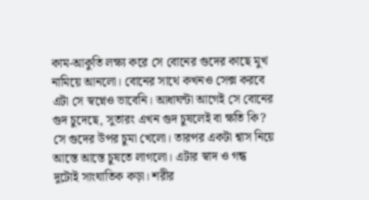কাম-আকুতি লক্ষ্য করে সে বোনের গুদের কাছে মুখ নামিয়ে আনলো। বোনের সাথে কখনও সেক্স করবে এটা সে স্বপ্নেও ভাবেনি। আধাঘন্টা আগেই সে বোনের গুদ চুদেছে, সুতারং এখন গুদ চুষলেই বা ক্ষতি কি? সে গুদের উপর চুমা খেলো। তারপর একটা শ্বাস নিয়ে আস্তে আস্তে চুষতে লাগলো। এটার স্বাদ ও গন্ধ দুটোই সাংঘাতিক কড়া। শরীর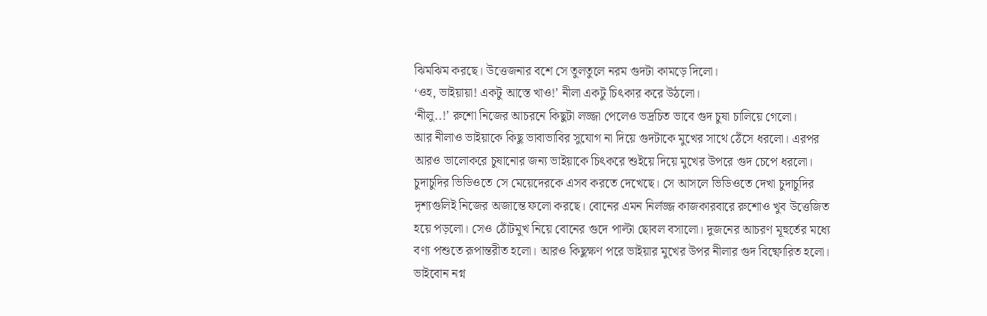ঝিমঝিম করছে। উত্তেজনার বশে সে তুলতুলে নরম গুদটা কামড়ে দিলো।
‘ওহ, ভাইয়ায়া! একটু আস্তে খাও!’ নীলা একটু চিৎকার করে উঠলো।
‘নীলু..!’ রুশো নিজের আচরনে কিছুটা লজ্জা পেলেও ভদ্রচিত ভাবে গুদ চুষা চালিয়ে গেলো।
আর নীলাও ভাইয়াকে কিছু ভাবাভাবির সুযোগ না দিয়ে গুদটাকে মুখের সাথে ঠেঁসে ধরলো। এরপর আরও ভালোকরে চুষানোর জন্য ভাইয়াকে চিৎকরে শুইয়ে দিয়ে মুখের উপরে গুদ চেপে ধরলো। চুদাচুদির ভিডিওতে সে মেয়েদেরকে এসব করতে দেখেছে। সে আসলে ভিডিওতে দেখা চুদাচুদির দৃশ্যগুলিই নিজের অজান্তে ফলো করছে। বোনের এমন নির্লজ্জ কাজকারবারে রুশোও খুব উত্তেজিত হয়ে পড়লো। সেও ঠোঁটমুখ নিয়ে বোনের গুদে পাল্টা ছোবল বসালো। দুজনের আচরণ মূহুর্তের মধ্যে বণ্য পশুতে রূপান্তরীত হলো। আরও কিছুক্ষণ পরে ভাইয়ার মুখের উপর নীলার গুদ বিষ্ফোরিত হলো।
ভাইবোন নগ্ন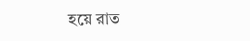হয়ে রাত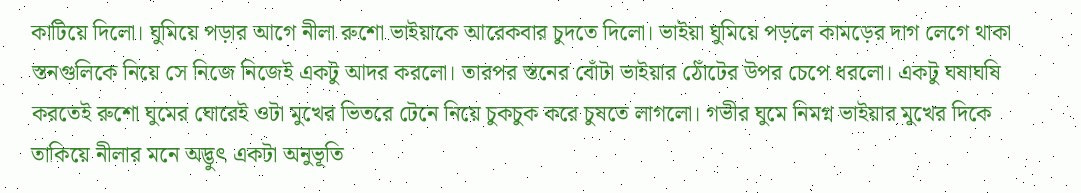কাটিয়ে দিলো। ঘুমিয়ে পড়ার আগে নীলা রুশো ভাইয়াকে আরেকবার চুদতে দিলো। ভাইয়া ঘুমিয়ে পড়লে কামড়ের দাগ লেগে থাকা স্তনগুলিকে নিয়ে সে নিজে নিজেই একটু আদর করলো। তারপর স্তনের বোঁটা ভাইয়ার ঠোঁটের উপর চেপে ধরলো। একটু ঘষাঘষি করতেই রুশো ঘুমের ঘোরেই ওটা মুখের ভিতরে টেনে নিয়ে চুকচুক করে চুষতে লাগলো। গভীর ঘুমে নিমগ্ন ভাইয়ার মুখের দিকে তাকিয়ে নীলার মনে অদ্ভুৎ একটা অনুভূতি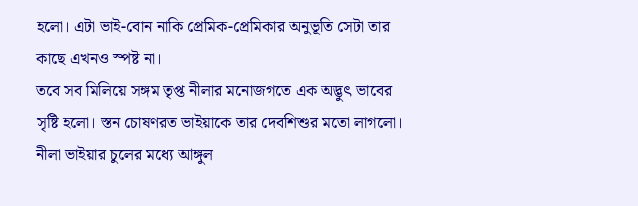হলো। এটা ভাই-বোন নাকি প্রেমিক-প্রেমিকার অনুভূতি সেটা তার কাছে এখনও স্পষ্ট না।
তবে সব মিলিয়ে সঙ্গম তৃপ্ত নীলার মনোজগতে এক অদ্ভুৎ ভাবের সৃষ্টি হলো। স্তন চোষণরত ভাইয়াকে তার দেবশিশুর মতো লাগলো। নীলা ভাইয়ার চুলের মধ্যে আঙ্গুল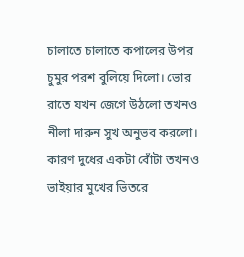চালাতে চালাতে কপালের উপর চুমুর পরশ বুলিয়ে দিলো। ভোর রাতে যখন জেগে উঠলো তখনও নীলা দারুন সুখ অনুভব করলো। কারণ দুধের একটা বোঁটা তখনও ভাইয়ার মুখের ভিতরে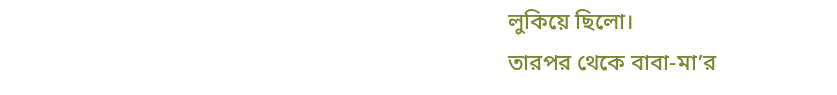লুকিয়ে ছিলো।
তারপর থেকে বাবা-মা’র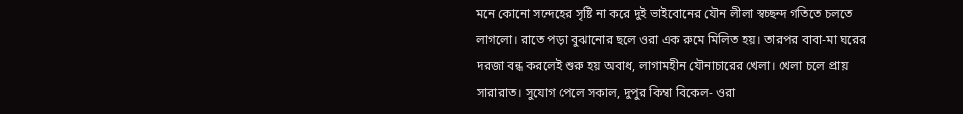মনে কোনো সন্দেহের সৃষ্টি না করে দুই ভাইবোনের যৌন লীলা স্বচ্ছন্দ গতিতে চলতে লাগলো। রাতে পড়া বুঝানোর ছলে ওরা এক রুমে মিলিত হয়। তারপর বাবা-মা ঘরের দরজা বন্ধ করলেই শুরু হয় অবাধ, লাগামহীন যৌনাচারের খেলা। খেলা চলে প্রায় সারারাত। সুযোগ পেলে সকাল, দুপুর কিম্বা বিকেল- ওরা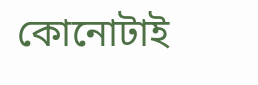কোনোটাই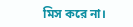মিস করে না।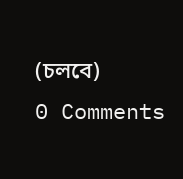(চলবে)
0 Comments